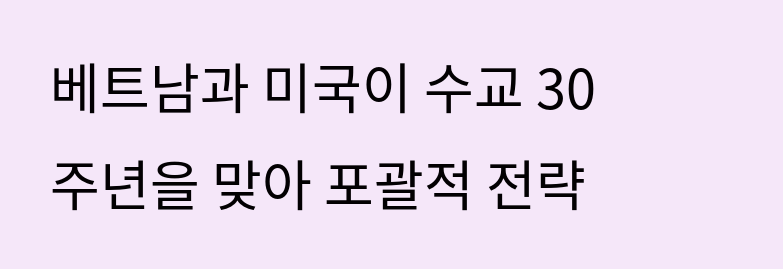베트남과 미국이 수교 30주년을 맞아 포괄적 전략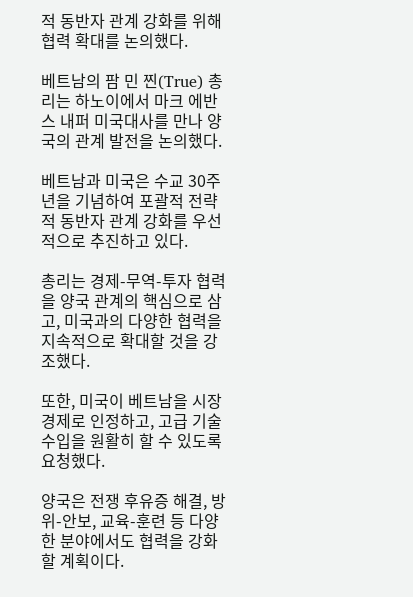적 동반자 관계 강화를 위해 협력 확대를 논의했다.

베트남의 팜 민 찐(True) 총리는 하노이에서 마크 에반스 내퍼 미국대사를 만나 양국의 관계 발전을 논의했다.

베트남과 미국은 수교 30주년을 기념하여 포괄적 전략적 동반자 관계 강화를 우선적으로 추진하고 있다.

총리는 경제-무역-투자 협력을 양국 관계의 핵심으로 삼고, 미국과의 다양한 협력을 지속적으로 확대할 것을 강조했다.

또한, 미국이 베트남을 시장 경제로 인정하고, 고급 기술 수입을 원활히 할 수 있도록 요청했다.

양국은 전쟁 후유증 해결, 방위-안보, 교육-훈련 등 다양한 분야에서도 협력을 강화할 계획이다.